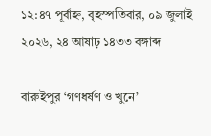১২:৪৭ পূর্বাহ্ন, বৃহস্পতিবার, ০৯ জুলাই ২০২৬, ২৪ আষাঢ় ১৪৩৩ বঙ্গাব্দ

বারুইপুর ‘গণধর্ষণ ও খুনে’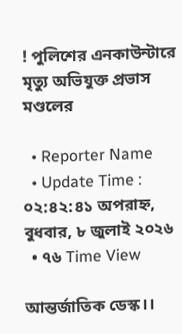! পুলিশের এনকাউন্টারে মৃত্যু অভিযুক্ত প্রভাস মণ্ডলের

  • Reporter Name
  • Update Time : ০২:৪২:৪১ অপরাহ্ন, বুধবার, ৮ জুলাই ২০২৬
  • ৭৬ Time View

আন্তর্জাতিক ডেস্ক।।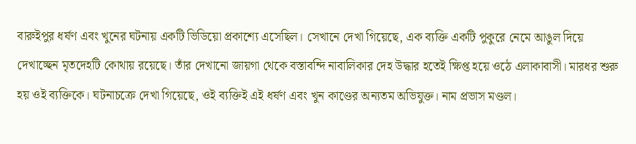বারুইপুর ধর্ষণ এবং খুনের ঘটনায় একটি ভিডিয়ো প্রকাশ্যে এসেছিল। সেখানে দেখা গিয়েছে, এক ব্যক্তি একটি পুকুরে নেমে আঙুল দিয়ে দেখাচ্ছেন মৃতদেহটি কোথায় রয়েছে। তাঁর দেখানো জায়গা থেকে বস্তাবন্দি নাবালিকার দেহ উদ্ধার হতেই ক্ষিপ্ত হয়ে ওঠে এলাকাবাসী। মারধর শুরু হয় ওই ব্যক্তিকে। ঘটনাচক্রে দেখা গিয়েছে, ওই ব্যক্তিই এই ধর্ষণ এবং খুন কাণ্ডের অন্যতম অভিযুক্ত। নাম প্রভাস মণ্ডল।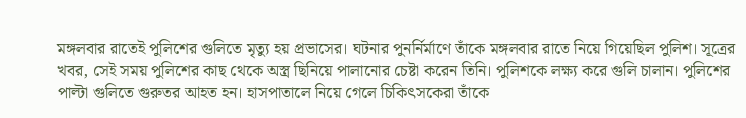মঙ্গলবার রাতেই পুলিশের গুলিতে মৃত্যু হয় প্রভাসের। ঘটনার পুনর্নির্মাণে তাঁকে মঙ্গলবার রাতে নিয়ে গিয়েছিল পুলিশ। সূত্রের খবর, সেই সময় পুলিশের কাছ থেকে অস্ত্র ছিনিয়ে পালানোর চেষ্টা করেন তিনি। পুলিশকে লক্ষ্য করে গুলি চালান। পুলিশের পাল্টা গুলিতে গুরুতর আহত হন। হাসপাতালে নিয়ে গেলে চিকিৎসকেরা তাঁকে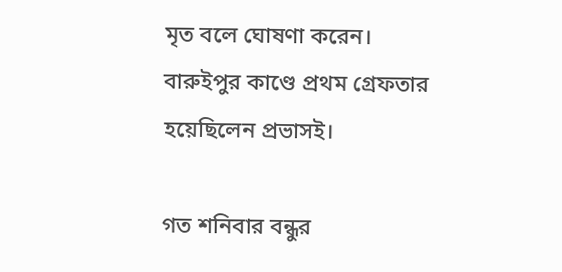মৃত বলে ঘোষণা করেন। বারুইপুর কাণ্ডে প্রথম গ্রেফতার হয়েছিলেন প্রভাসই।

গত শনিবার বন্ধুর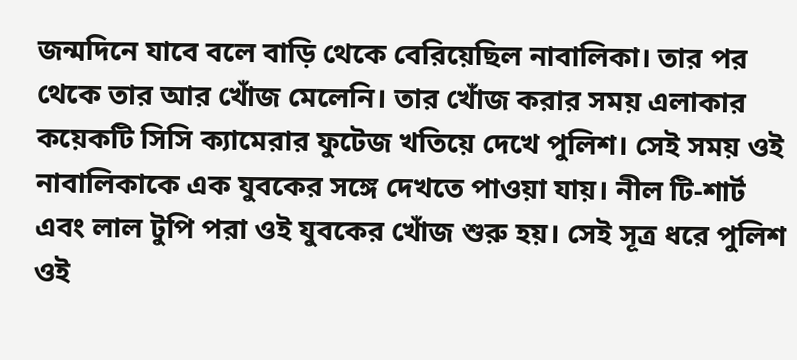জন্মদিনে যাবে বলে বাড়ি থেকে বেরিয়েছিল নাবালিকা। তার পর থেকে তার আর খোঁজ মেলেনি। তার খোঁজ করার সময় এলাকার কয়েকটি সিসি ক্যামেরার ফুটেজ খতিয়ে দেখে পুলিশ। সেই সময় ওই নাবালিকাকে এক যুবকের সঙ্গে দেখতে পাওয়া যায়। নীল টি-শার্ট এবং লাল টুপি পরা ওই যুবকের খোঁজ শুরু হয়। সেই সূত্র ধরে পুলিশ ওই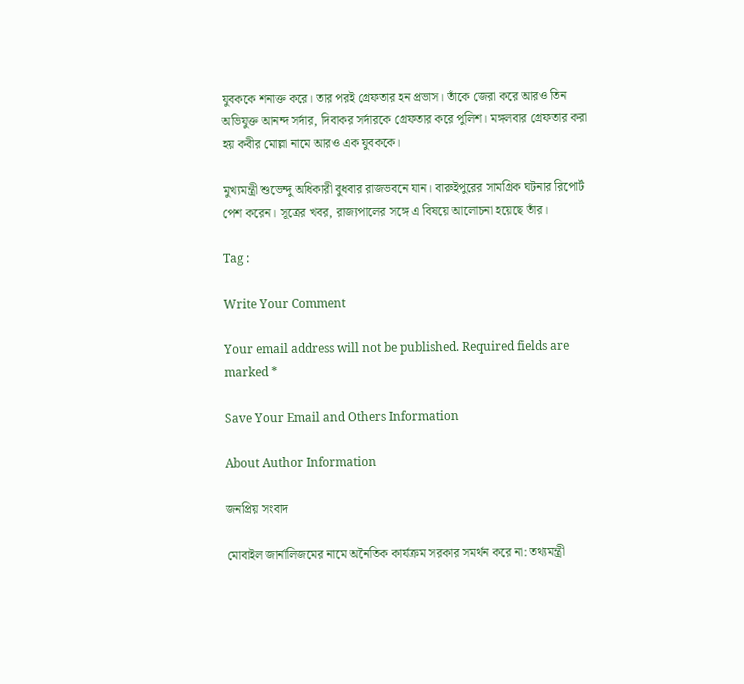যুবককে শনাক্ত করে। তার পরই গ্রেফতার হন প্রভাস। তাঁকে জেরা করে আরও তিন অভিযুক্ত আনন্দ সর্দার, দিবাকর সর্দারকে গ্রেফতার করে পুলিশ। মঙ্গলবার গ্রেফতার করা হয় কবীর মোল্লা নামে আরও এক যুবককে।

মুখ্যমন্ত্রী শুভেন্দু অধিকারী বুধবার রাজভবনে যান। বারুইপুরের সামগ্রিক ঘটনার রিপোর্ট পেশ করেন। সূত্রের খবর, রাজ্যপালের সঙ্গে এ বিষয়ে আলোচনা হয়েছে তাঁর।

Tag :

Write Your Comment

Your email address will not be published. Required fields are marked *

Save Your Email and Others Information

About Author Information

জনপ্রিয় সংবাদ

মোবাইল জার্নালিজমের নামে অনৈতিক কার্যক্রম সরকার সমর্থন করে না: তথ্যমন্ত্রী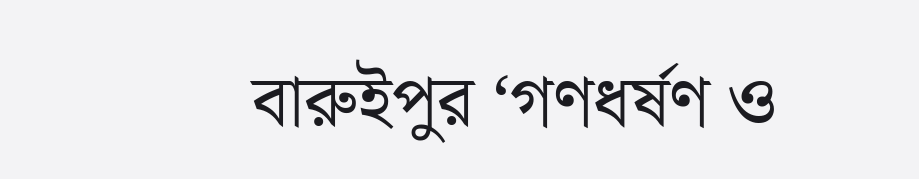বারুইপুর ‘গণধর্ষণ ও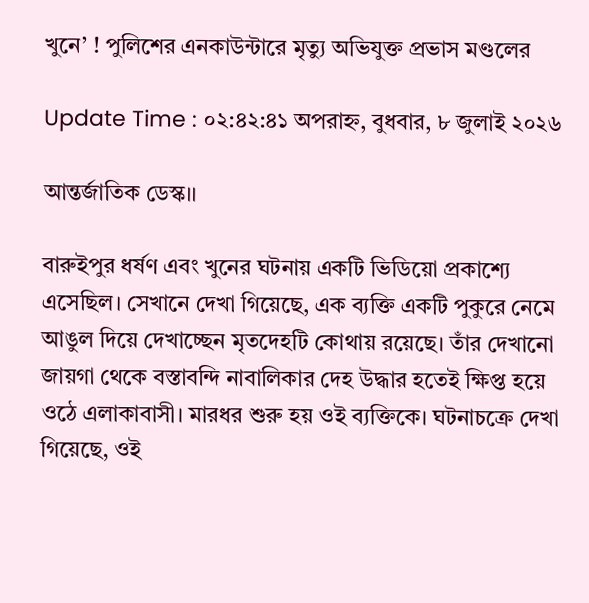খুনে’ ! পুলিশের এনকাউন্টারে মৃত্যু অভিযুক্ত প্রভাস মণ্ডলের

Update Time : ০২:৪২:৪১ অপরাহ্ন, বুধবার, ৮ জুলাই ২০২৬

আন্তর্জাতিক ডেস্ক।।

বারুইপুর ধর্ষণ এবং খুনের ঘটনায় একটি ভিডিয়ো প্রকাশ্যে এসেছিল। সেখানে দেখা গিয়েছে, এক ব্যক্তি একটি পুকুরে নেমে আঙুল দিয়ে দেখাচ্ছেন মৃতদেহটি কোথায় রয়েছে। তাঁর দেখানো জায়গা থেকে বস্তাবন্দি নাবালিকার দেহ উদ্ধার হতেই ক্ষিপ্ত হয়ে ওঠে এলাকাবাসী। মারধর শুরু হয় ওই ব্যক্তিকে। ঘটনাচক্রে দেখা গিয়েছে, ওই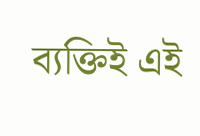ব্যক্তিই এই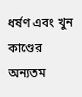ধর্ষণ এবং খুন কাণ্ডের অন্যতম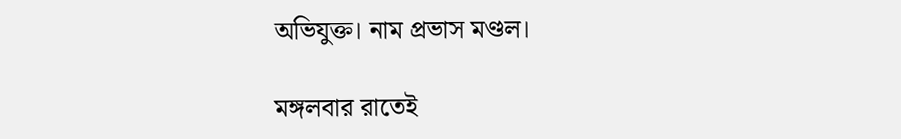অভিযুক্ত। নাম প্রভাস মণ্ডল।

মঙ্গলবার রাতেই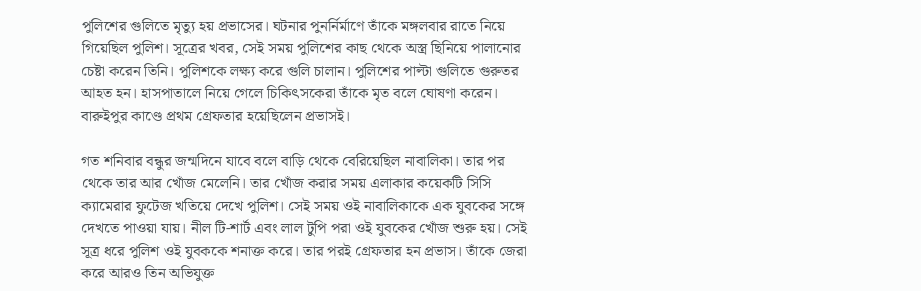পুলিশের গুলিতে মৃত্যু হয় প্রভাসের। ঘটনার পুনর্নির্মাণে তাঁকে মঙ্গলবার রাতে নিয়ে গিয়েছিল পুলিশ। সূত্রের খবর, সেই সময় পুলিশের কাছ থেকে অস্ত্র ছিনিয়ে পালানোর চেষ্টা করেন তিনি। পুলিশকে লক্ষ্য করে গুলি চালান। পুলিশের পাল্টা গুলিতে গুরুতর আহত হন। হাসপাতালে নিয়ে গেলে চিকিৎসকেরা তাঁকে মৃত বলে ঘোষণা করেন। বারুইপুর কাণ্ডে প্রথম গ্রেফতার হয়েছিলেন প্রভাসই।

গত শনিবার বন্ধুর জন্মদিনে যাবে বলে বাড়ি থেকে বেরিয়েছিল নাবালিকা। তার পর থেকে তার আর খোঁজ মেলেনি। তার খোঁজ করার সময় এলাকার কয়েকটি সিসি ক্যামেরার ফুটেজ খতিয়ে দেখে পুলিশ। সেই সময় ওই নাবালিকাকে এক যুবকের সঙ্গে দেখতে পাওয়া যায়। নীল টি-শার্ট এবং লাল টুপি পরা ওই যুবকের খোঁজ শুরু হয়। সেই সূত্র ধরে পুলিশ ওই যুবককে শনাক্ত করে। তার পরই গ্রেফতার হন প্রভাস। তাঁকে জেরা করে আরও তিন অভিযুক্ত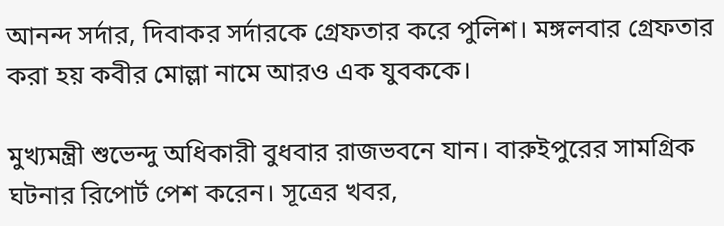আনন্দ সর্দার, দিবাকর সর্দারকে গ্রেফতার করে পুলিশ। মঙ্গলবার গ্রেফতার করা হয় কবীর মোল্লা নামে আরও এক যুবককে।

মুখ্যমন্ত্রী শুভেন্দু অধিকারী বুধবার রাজভবনে যান। বারুইপুরের সামগ্রিক ঘটনার রিপোর্ট পেশ করেন। সূত্রের খবর,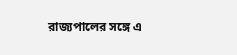রাজ্যপালের সঙ্গে এ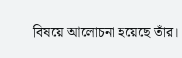বিষয়ে আলোচনা হয়েছে তাঁর।